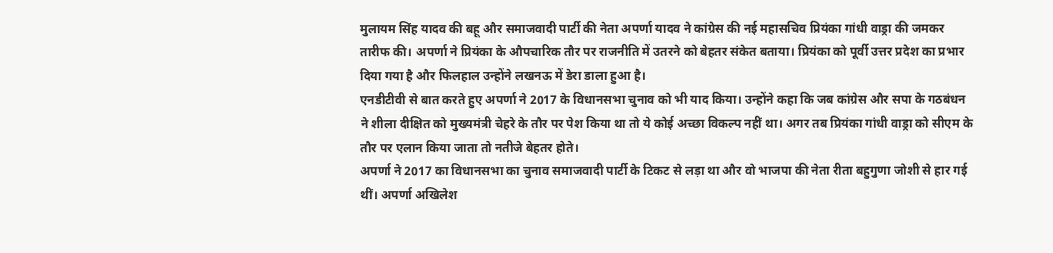मुलायम सिंह यादव की बहू और समाजवादी पार्टी की नेता अपर्णा यादव ने कांग्रेस की नई महासचिव प्रियंका गांधी वाड्रा की जमकर तारीफ की। अपर्णा ने प्रियंका के औपचारिक तौर पर राजनीति में उतरने को बेहतर संकेत बताया। प्रियंका को पूर्वी उत्तर प्रदेश का प्रभार दिया गया है और फिलहाल उन्होंने लखनऊ में डेरा डाला हुआ है।
एनडीटीवी से बात करते हुए अपर्णा ने 2017 के विधानसभा चुनाव को भी याद किया। उन्होंने कहा कि जब कांग्रेस और सपा के गठबंधन ने शीला दीक्षित को मुख्यमंत्री चेहरे के तौर पर पेश किया था तो ये कोई अच्छा विकल्प नहीं था। अगर तब प्रियंका गांधी वाड्रा को सीएम के तौर पर एलान किया जाता तो नतीजे बेहतर होते।
अपर्णा ने 2017 का विधानसभा का चुनाव समाजवादी पार्टी के टिकट से लड़ा था और वो भाजपा की नेता रीता बहुगुणा जोशी से हार गई थीं। अपर्णा अखिलेश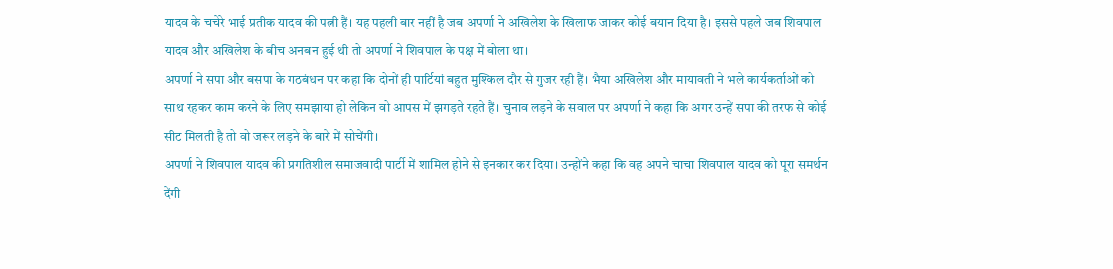यादव के चचेरे भाई प्रतीक यादव की पत्नी हैं। यह पहली बार नहीं है जब अपर्णा ने अखिलेश के खिलाफ जाकर कोई बयान दिया है। इससे पहले जब शिवपाल यादव और अखिलेश के बीच अनबन हुई थी तो अपर्णा ने शिवपाल के पक्ष में बोला था।
अपर्णा ने सपा और बसपा के गठबंधन पर कहा कि दोनों ही पार्टियां बहुत मुश्किल दौर से गुजर रही हैं। भैया अखिलेश और मायावती ने भले कार्यकर्ताओं को साथ रहकर काम करने के लिए समझाया हो लेकिन वो आपस में झगड़ते रहते हैं। चुनाव लड़ने के सवाल पर अपर्णा ने कहा कि अगर उन्हें सपा की तरफ से कोई सीट मिलती है तो वो जरूर लड़ने के बारे में सोचेंगी।
अपर्णा ने शिवपाल यादव की प्रगतिशील समाजवादी पार्टी में शामिल होने से इनकार कर दिया। उन्होंने कहा कि वह अपने चाचा शिवपाल यादव को पूरा समर्थन देंगी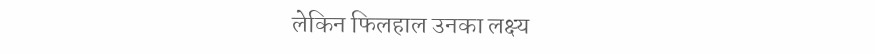लेकिन फिलहाल उनका लक्ष्य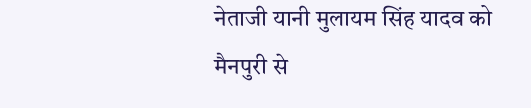नेताजी यानी मुलायम सिंह यादव को मैनपुरी से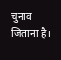चुनाव जिताना है।